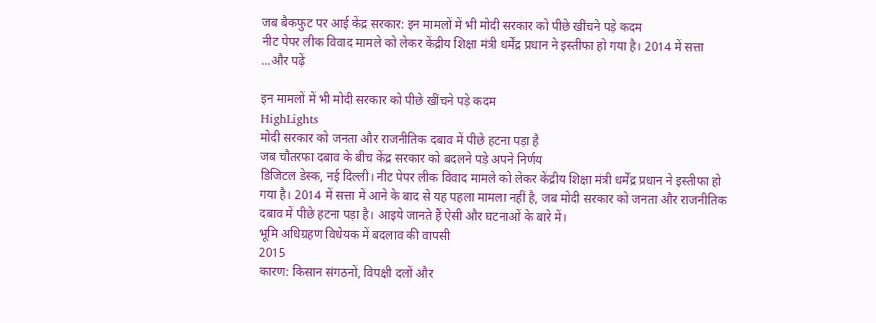जब बैकफुट पर आई केंद्र सरकार: इन मामलों में भी मोदी सरकार को पीछे खींचने पड़े कदम
नीट पेपर लीक विवाद मामले को लेकर केंद्रीय शिक्षा मंत्री धर्मेंद्र प्रधान ने इस्तीफा हो गया है। 2014 में सत्ता ...और पढ़ें

इन मामलों में भी मोदी सरकार को पीछे खींचने पड़े कदम
HighLights
मोदी सरकार को जनता और राजनीतिक दबाव में पीछे हटना पड़ा है
जब चौतरफा दबाव के बीच केंद्र सरकार को बदलने पड़े अपने निर्णय
डिजिटल डेस्क, नई दिल्ली। नीट पेपर लीक विवाद मामले को लेकर केंद्रीय शिक्षा मंत्री धर्मेंद्र प्रधान ने इस्तीफा हो गया है। 2014 में सत्ता में आने के बाद से यह पहला मामला नहीं है, जब मोदी सरकार को जनता और राजनीतिक दबाव में पीछे हटना पड़ा है। आइये जानते हैं ऐसी और घटनाओं के बारे में।
भूमि अधिग्रहण विधेयक में बदलाव की वापसी
2015
कारण: किसान संगठनों, विपक्षी दलों और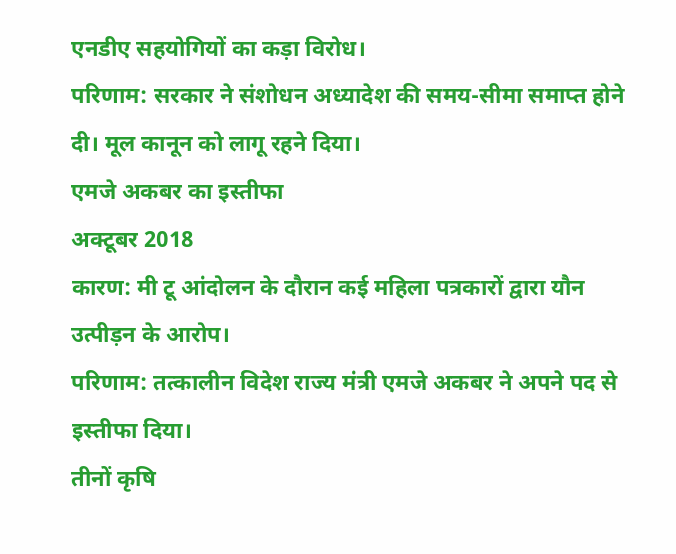एनडीए सहयोगियों का कड़ा विरोध।
परिणाम: सरकार ने संशोधन अध्यादेश की समय-सीमा समाप्त होने दी। मूल कानून को लागू रहने दिया।
एमजे अकबर का इस्तीफा
अक्टूबर 2018
कारण: मी टू आंदोलन के दौरान कई महिला पत्रकारों द्वारा यौन उत्पीड़न के आरोप।
परिणाम: तत्कालीन विदेश राज्य मंत्री एमजे अकबर ने अपने पद से इस्तीफा दिया।
तीनों कृषि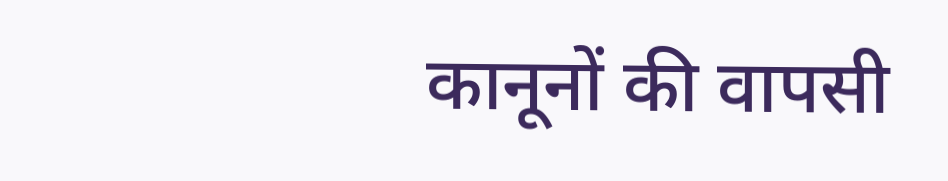कानूनों की वापसी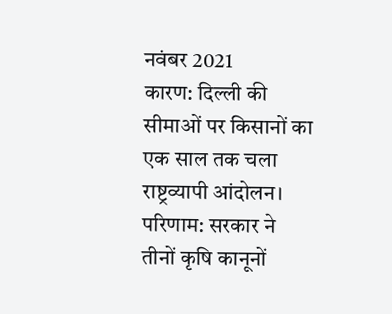नवंबर 2021
कारण: दिल्ली की सीमाओं पर किसानों का एक साल तक चला राष्ट्रव्यापी आंदोलन।
परिणाम: सरकार ने तीनों कृषि कानूनों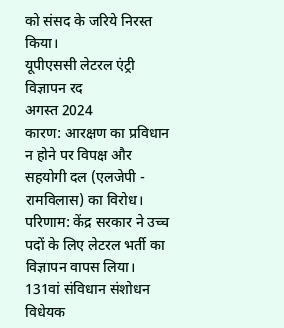को संसद के जरिये निरस्त किया।
यूपीएससी लेटरल एंट्री विज्ञापन रद
अगस्त 2024
कारण: आरक्षण का प्रविधान न होने पर विपक्ष और सहयोगी दल (एलजेपी - रामविलास) का विरोध।
परिणाम: केंद्र सरकार ने उच्च पदों के लिए लेटरल भर्ती का विज्ञापन वापस लिया।
131वां संविधान संशोधन विधेयक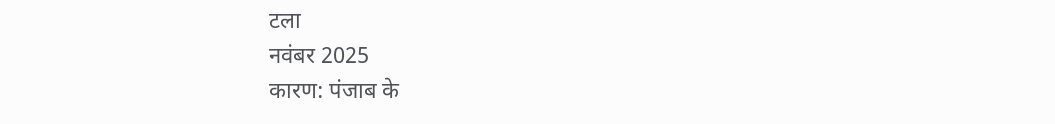टला
नवंबर 2025
कारण: पंजाब के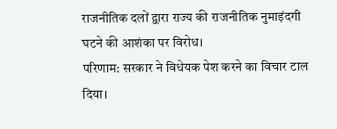राजनीतिक दलों द्वारा राज्य की राजनीतिक नुमाइंदगी घटने की आशंका पर विरोध।
परिणाम: सरकार ने विधेयक पेश करने का विचार टाल दिया।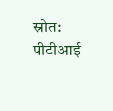स्रोत: पीटीआई